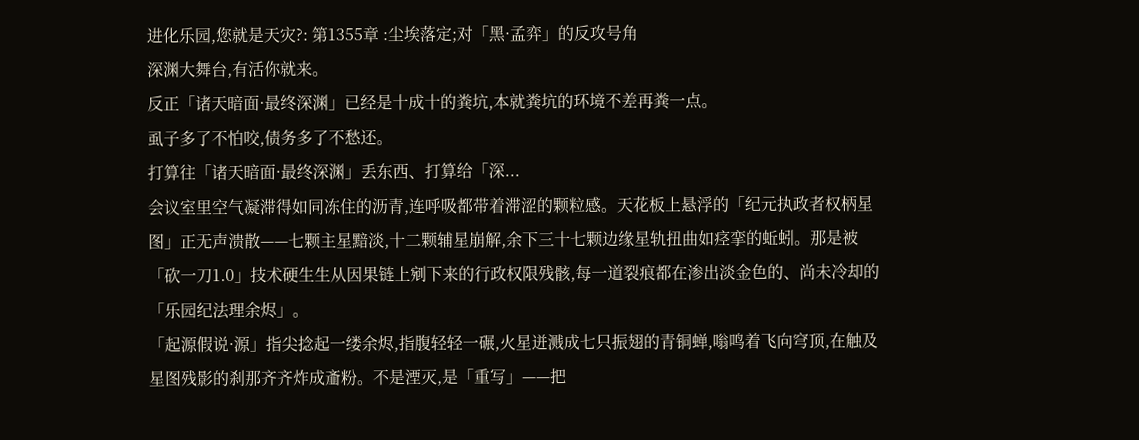进化乐园,您就是天灾?: 第1355章 :尘埃落定;对「黑·孟弈」的反攻号角
深渊大舞台,有活你就来。
反正「诸天暗面·最终深渊」已经是十成十的粪坑,本就粪坑的环境不差再粪一点。
虱子多了不怕咬,债务多了不愁还。
打算往「诸天暗面·最终深渊」丢东西、打算给「深...
会议室里空气凝滞得如同冻住的沥青,连呼吸都带着滞涩的颗粒感。天花板上悬浮的「纪元执政者权柄星图」正无声溃散——七颗主星黯淡,十二颗辅星崩解,余下三十七颗边缘星轨扭曲如痉挛的蚯蚓。那是被「砍一刀1.0」技术硬生生从因果链上剜下来的行政权限残骸,每一道裂痕都在渗出淡金色的、尚未冷却的「乐园纪法理余烬」。
「起源假说·源」指尖捻起一缕余烬,指腹轻轻一碾,火星迸溅成七只振翅的青铜蝉,嗡鸣着飞向穹顶,在触及星图残影的刹那齐齐炸成齑粉。不是湮灭,是「重写」——把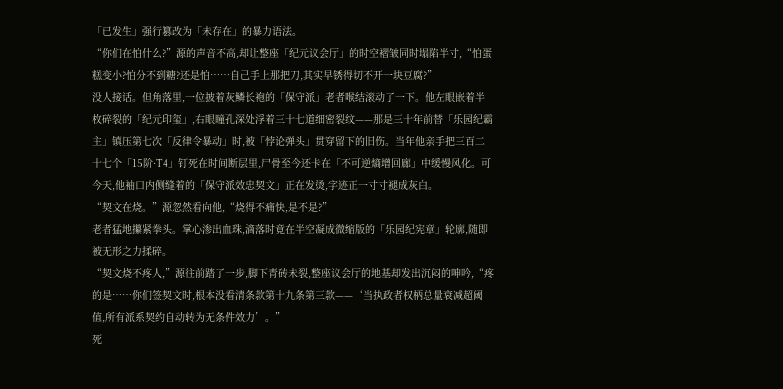「已发生」强行篡改为「未存在」的暴力语法。
“你们在怕什么?”源的声音不高,却让整座「纪元议会厅」的时空褶皱同时塌陷半寸,“怕蛋糕变小?怕分不到糖?还是怕……自己手上那把刀,其实早锈得切不开一块豆腐?”
没人接话。但角落里,一位披着灰鳞长袍的「保守派」老者喉结滚动了一下。他左眼嵌着半枚碎裂的「纪元印玺」,右眼瞳孔深处浮着三十七道细密裂纹——那是三十年前替「乐园纪霸主」镇压第七次「反律令暴动」时,被「悖论弹头」贯穿留下的旧伤。当年他亲手把三百二十七个「15阶·T4」钉死在时间断层里,尸骨至今还卡在「不可逆熵增回廊」中缓慢风化。可今天,他袖口内侧缝着的「保守派效忠契文」正在发烫,字迹正一寸寸褪成灰白。
“契文在烧。”源忽然看向他,“烧得不痛快,是不是?”
老者猛地攥紧拳头。掌心渗出血珠,滴落时竟在半空凝成微缩版的「乐园纪宪章」轮廓,随即被无形之力揉碎。
“契文烧不疼人,”源往前踏了一步,脚下青砖未裂,整座议会厅的地基却发出沉闷的呻吟,“疼的是……你们签契文时,根本没看清条款第十九条第三款——‘当执政者权柄总量衰减超阈值,所有派系契约自动转为无条件效力’。”
死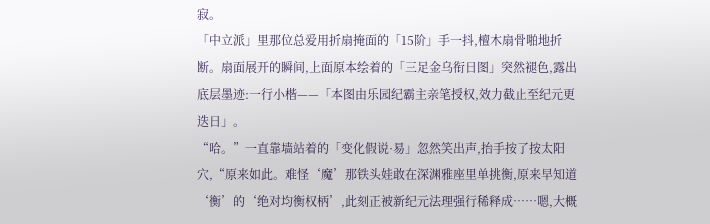寂。
「中立派」里那位总爱用折扇掩面的「15阶」手一抖,檀木扇骨啪地折断。扇面展开的瞬间,上面原本绘着的「三足金乌衔日图」突然褪色,露出底层墨迹:一行小楷——「本图由乐园纪霸主亲笔授权,效力截止至纪元更迭日」。
“哈。”一直靠墙站着的「变化假说·易」忽然笑出声,抬手按了按太阳穴,“原来如此。难怪‘魔’那铁头娃敢在深渊雅座里单挑衡,原来早知道‘衡’的‘绝对均衡权柄’,此刻正被新纪元法理强行稀释成……嗯,大概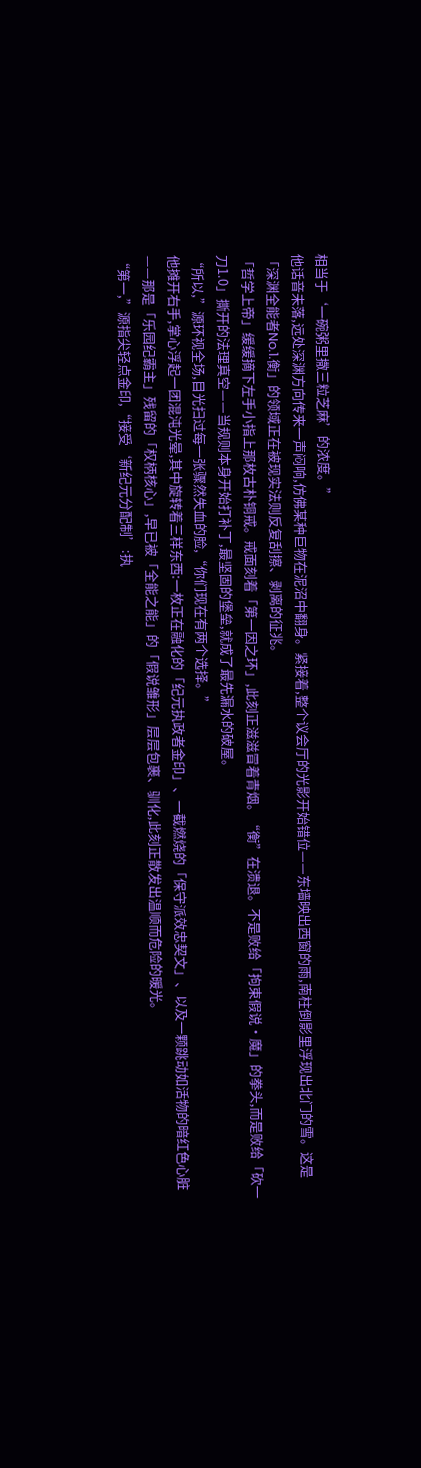相当于‘一碗粥里撒三粒芝麻’的浓度。”
他话音未落,远处深渊方向传来一声闷响,仿佛某种巨物在泥沼中翻身。紧接着,整个议会厅的光影开始错位——东墙映出西窗的雨,南柱倒影里浮现出北门的雪。这是「深渊全能者No.1.衡」的领域正在被现实法则反复刮擦、剥离的征兆。
「哲学上帝」缓缓摘下左手小指上那枚古朴铜戒。戒面刻着「第一因之环」,此刻正滋滋冒着青烟。“衡”在溃退。不是败给「拘束假说·魔」的拳头,而是败给「砍一刀1.0」撕开的法理真空——当规则本身开始打补丁,最坚固的堡垒,就成了最先漏水的破屋。
“所以,”源环视全场,目光扫过每一张骤然失血的脸,“你们现在有两个选择。”
他摊开右手,掌心浮起一团混沌光晕,其中旋转着三样东西:一枚正在融化的「纪元执政者金印」、一截燃烧的「保守派效忠契文」、以及一颗跳动如活物的暗红色心脏——那是「乐园纪霸主」残留的「权柄核心」,早已被「全能之能」的「假说雏形」层层包裹、驯化,此刻正散发出温顺而危险的暖光。
“第一,”源指尖轻点金印,“接受‘新纪元分配制’:执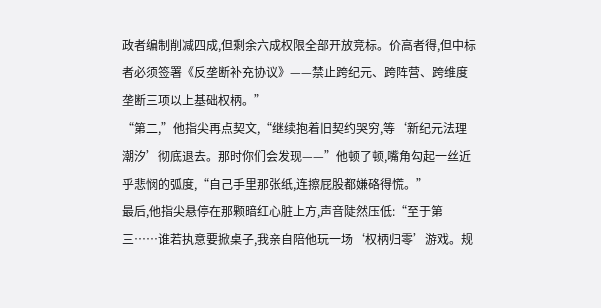政者编制削减四成,但剩余六成权限全部开放竞标。价高者得,但中标者必须签署《反垄断补充协议》——禁止跨纪元、跨阵营、跨维度垄断三项以上基础权柄。”
“第二,”他指尖再点契文,“继续抱着旧契约哭穷,等‘新纪元法理潮汐’彻底退去。那时你们会发现——”他顿了顿,嘴角勾起一丝近乎悲悯的弧度,“自己手里那张纸,连擦屁股都嫌硌得慌。”
最后,他指尖悬停在那颗暗红心脏上方,声音陡然压低:“至于第三……谁若执意要掀桌子,我亲自陪他玩一场‘权柄归零’游戏。规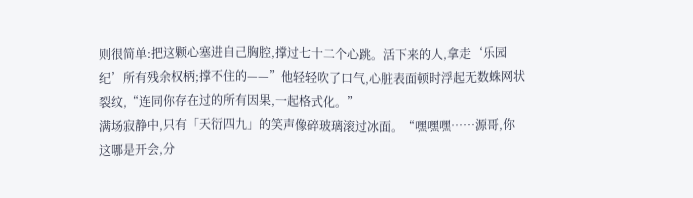则很简单:把这颗心塞进自己胸腔,撑过七十二个心跳。活下来的人,拿走‘乐园纪’所有残余权柄;撑不住的——”他轻轻吹了口气,心脏表面顿时浮起无数蛛网状裂纹,“连同你存在过的所有因果,一起格式化。”
满场寂静中,只有「天衍四九」的笑声像碎玻璃滚过冰面。“嘿嘿嘿……源哥,你这哪是开会,分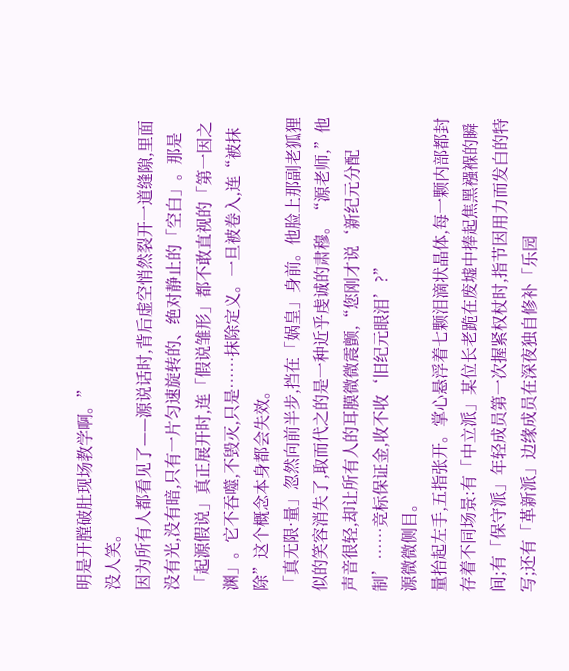明是开膛破肚现场教学啊。”
没人笑。
因为所有人都看见了——源说话时,背后虚空悄然裂开一道缝隙,里面没有光,没有暗,只有一片匀速旋转的、绝对静止的「空白」。那是「起源假说」真正展开时,连「假说雏形」都不敢直视的「第一因之渊」。它不吞噬,不毁灭,只是……抹除定义。一旦被卷入,连“被抹除”这个概念本身都会失效。
「真无限·量」忽然向前半步,挡在「娲皇」身前。他脸上那副老狐狸似的笑容消失了,取而代之的是一种近乎虔诚的肃穆。“源老师,”他声音很轻,却让所有人的耳膜微微震颤,“您刚才说‘新纪元分配制’……竞标保证金,收不收‘旧纪元眼泪’?”
源微微侧目。
量抬起左手,五指张开。掌心悬浮着七颗泪滴状晶体,每一颗内部都封存着不同场景:有「中立派」某位长老跪在废墟中捧起焦黑襁褓的瞬间;有「保守派」年轻成员第一次握紧权杖时,指节因用力而发白的特写;还有「革新派」边缘成员在深夜独自修补「乐园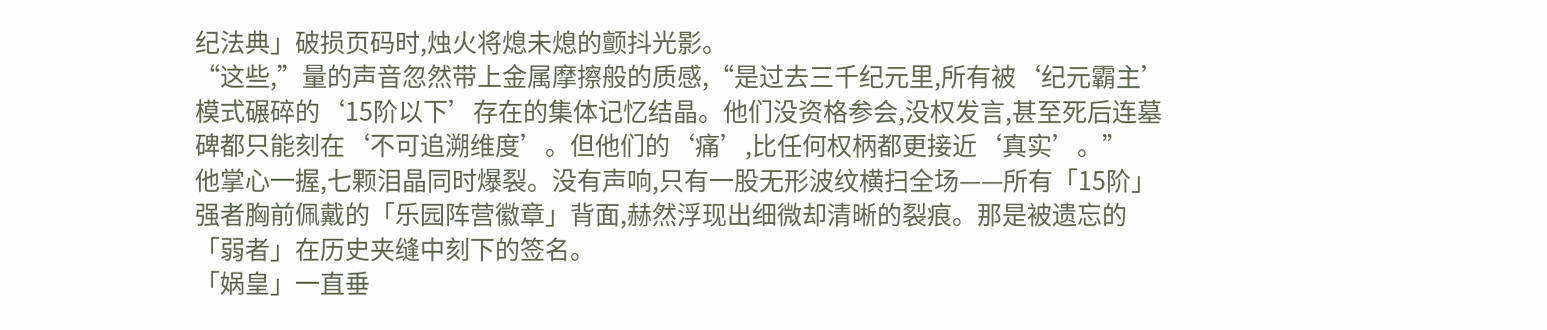纪法典」破损页码时,烛火将熄未熄的颤抖光影。
“这些,”量的声音忽然带上金属摩擦般的质感,“是过去三千纪元里,所有被‘纪元霸主’模式碾碎的‘15阶以下’存在的集体记忆结晶。他们没资格参会,没权发言,甚至死后连墓碑都只能刻在‘不可追溯维度’。但他们的‘痛’,比任何权柄都更接近‘真实’。”
他掌心一握,七颗泪晶同时爆裂。没有声响,只有一股无形波纹横扫全场——所有「15阶」强者胸前佩戴的「乐园阵营徽章」背面,赫然浮现出细微却清晰的裂痕。那是被遗忘的「弱者」在历史夹缝中刻下的签名。
「娲皇」一直垂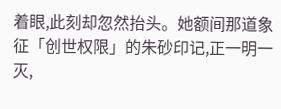着眼,此刻却忽然抬头。她额间那道象征「创世权限」的朱砂印记,正一明一灭,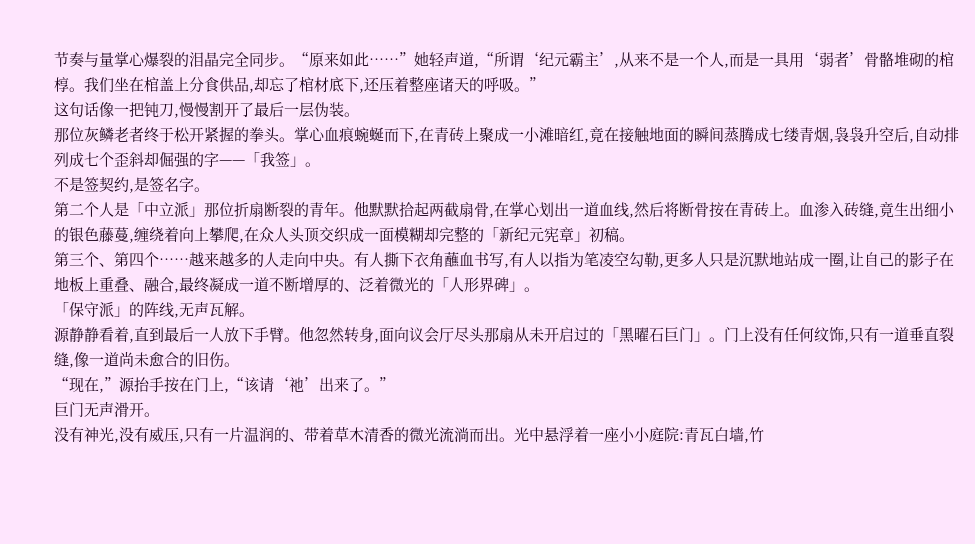节奏与量掌心爆裂的泪晶完全同步。“原来如此……”她轻声道,“所谓‘纪元霸主’,从来不是一个人,而是一具用‘弱者’骨骼堆砌的棺椁。我们坐在棺盖上分食供品,却忘了棺材底下,还压着整座诸天的呼吸。”
这句话像一把钝刀,慢慢割开了最后一层伪装。
那位灰鳞老者终于松开紧握的拳头。掌心血痕蜿蜒而下,在青砖上聚成一小滩暗红,竟在接触地面的瞬间蒸腾成七缕青烟,袅袅升空后,自动排列成七个歪斜却倔强的字——「我签」。
不是签契约,是签名字。
第二个人是「中立派」那位折扇断裂的青年。他默默拾起两截扇骨,在掌心划出一道血线,然后将断骨按在青砖上。血渗入砖缝,竟生出细小的银色藤蔓,缠绕着向上攀爬,在众人头顶交织成一面模糊却完整的「新纪元宪章」初稿。
第三个、第四个……越来越多的人走向中央。有人撕下衣角蘸血书写,有人以指为笔凌空勾勒,更多人只是沉默地站成一圈,让自己的影子在地板上重叠、融合,最终凝成一道不断增厚的、泛着微光的「人形界碑」。
「保守派」的阵线,无声瓦解。
源静静看着,直到最后一人放下手臂。他忽然转身,面向议会厅尽头那扇从未开启过的「黑曜石巨门」。门上没有任何纹饰,只有一道垂直裂缝,像一道尚未愈合的旧伤。
“现在,”源抬手按在门上,“该请‘祂’出来了。”
巨门无声滑开。
没有神光,没有威压,只有一片温润的、带着草木清香的微光流淌而出。光中悬浮着一座小小庭院:青瓦白墙,竹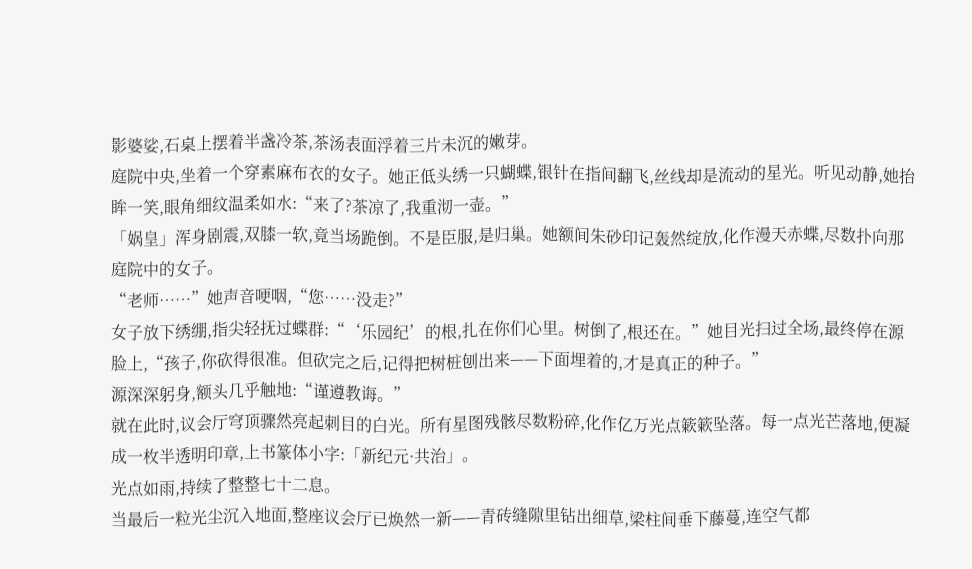影婆娑,石桌上摆着半盏冷茶,茶汤表面浮着三片未沉的嫩芽。
庭院中央,坐着一个穿素麻布衣的女子。她正低头绣一只蝴蝶,银针在指间翻飞,丝线却是流动的星光。听见动静,她抬眸一笑,眼角细纹温柔如水:“来了?茶凉了,我重沏一壶。”
「娲皇」浑身剧震,双膝一软,竟当场跪倒。不是臣服,是归巢。她额间朱砂印记轰然绽放,化作漫天赤蝶,尽数扑向那庭院中的女子。
“老师……”她声音哽咽,“您……没走?”
女子放下绣绷,指尖轻抚过蝶群:“‘乐园纪’的根,扎在你们心里。树倒了,根还在。”她目光扫过全场,最终停在源脸上,“孩子,你砍得很准。但砍完之后,记得把树桩刨出来——下面埋着的,才是真正的种子。”
源深深躬身,额头几乎触地:“谨遵教诲。”
就在此时,议会厅穹顶骤然亮起刺目的白光。所有星图残骸尽数粉碎,化作亿万光点簌簌坠落。每一点光芒落地,便凝成一枚半透明印章,上书篆体小字:「新纪元·共治」。
光点如雨,持续了整整七十二息。
当最后一粒光尘沉入地面,整座议会厅已焕然一新——青砖缝隙里钻出细草,梁柱间垂下藤蔓,连空气都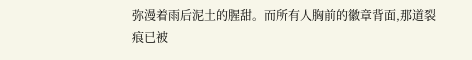弥漫着雨后泥土的腥甜。而所有人胸前的徽章背面,那道裂痕已被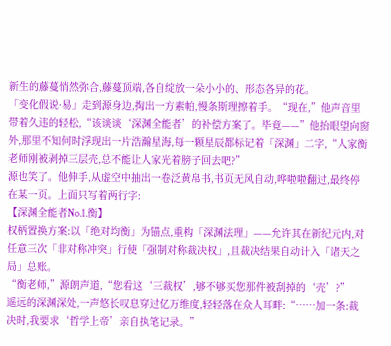新生的藤蔓悄然弥合,藤蔓顶端,各自绽放一朵小小的、形态各异的花。
「变化假说·易」走到源身边,掏出一方素帕,慢条斯理擦着手。“现在,”他声音里带着久违的轻松,“该谈谈‘深渊全能者’的补偿方案了。毕竟——”他抬眼望向窗外,那里不知何时浮现出一片浩瀚星海,每一颗星辰都标记着「深渊」二字,“人家衡老师刚被剥掉三层壳,总不能让人家光着膀子回去吧?”
源也笑了。他伸手,从虚空中抽出一卷泛黄帛书,书页无风自动,哗啦啦翻过,最终停在某一页。上面只写着两行字:
【深渊全能者No.1.衡】
权柄置换方案:以「绝对均衡」为锚点,重构「深渊法理」——允许其在新纪元内,对任意三次「非对称冲突」行使「强制对称裁决权」,且裁决结果自动计入「诸天之局」总账。
“衡老师,”源朗声道,“您看这‘三裁权’,够不够买您那件被刮掉的‘壳’?”
遥远的深渊深处,一声悠长叹息穿过亿万维度,轻轻落在众人耳畔:“……加一条:裁决时,我要求‘哲学上帝’亲自执笔记录。”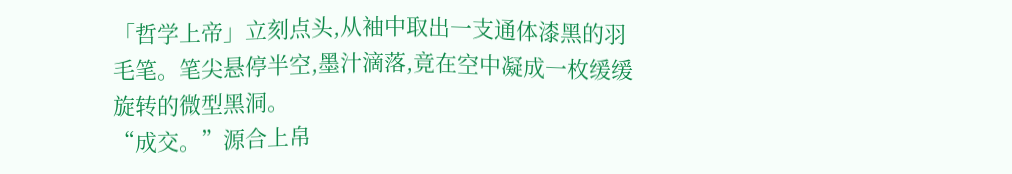「哲学上帝」立刻点头,从袖中取出一支通体漆黑的羽毛笔。笔尖悬停半空,墨汁滴落,竟在空中凝成一枚缓缓旋转的微型黑洞。
“成交。”源合上帛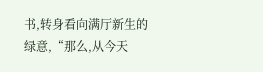书,转身看向满厅新生的绿意,“那么,从今天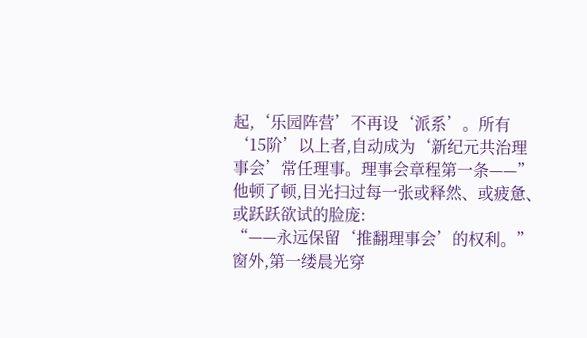起,‘乐园阵营’不再设‘派系’。所有‘15阶’以上者,自动成为‘新纪元共治理事会’常任理事。理事会章程第一条——”
他顿了顿,目光扫过每一张或释然、或疲惫、或跃跃欲试的脸庞:
“——永远保留‘推翻理事会’的权利。”
窗外,第一缕晨光穿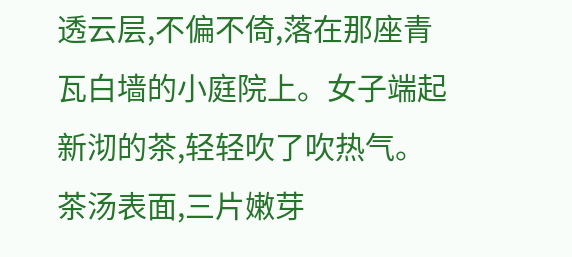透云层,不偏不倚,落在那座青瓦白墙的小庭院上。女子端起新沏的茶,轻轻吹了吹热气。茶汤表面,三片嫩芽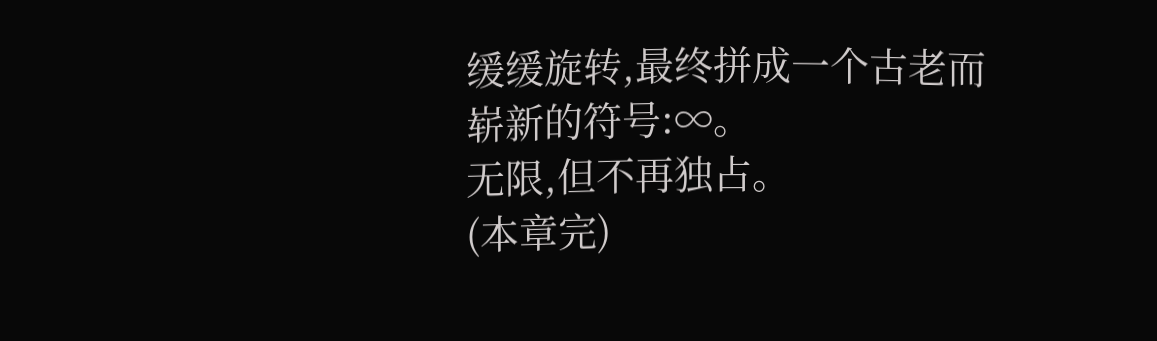缓缓旋转,最终拼成一个古老而崭新的符号:∞。
无限,但不再独占。
(本章完)